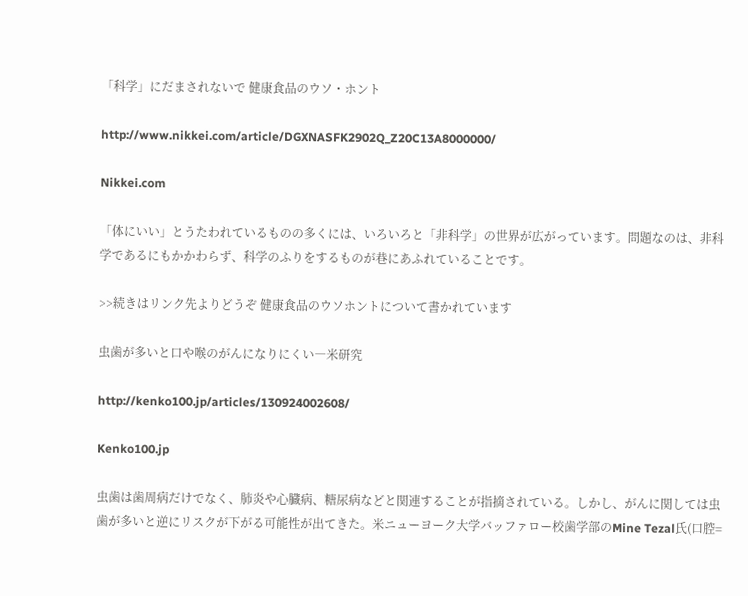「科学」にだまされないで 健康食品のウソ・ホント

http://www.nikkei.com/article/DGXNASFK2902Q_Z20C13A8000000/

Nikkei.com

「体にいい」とうたわれているものの多くには、いろいろと「非科学」の世界が広がっています。問題なのは、非科学であるにもかかわらず、科学のふりをするものが巷にあふれていることです。

>>続きはリンク先よりどうぞ 健康食品のウソホントについて書かれています

虫歯が多いと口や喉のがんになりにくい―米研究

http://kenko100.jp/articles/130924002608/

Kenko100.jp

虫歯は歯周病だけでなく、肺炎や心臓病、糖尿病などと関連することが指摘されている。しかし、がんに関しては虫歯が多いと逆にリスクが下がる可能性が出てきた。米ニューヨーク大学バッファロー校歯学部のMine Tezal氏(口腔=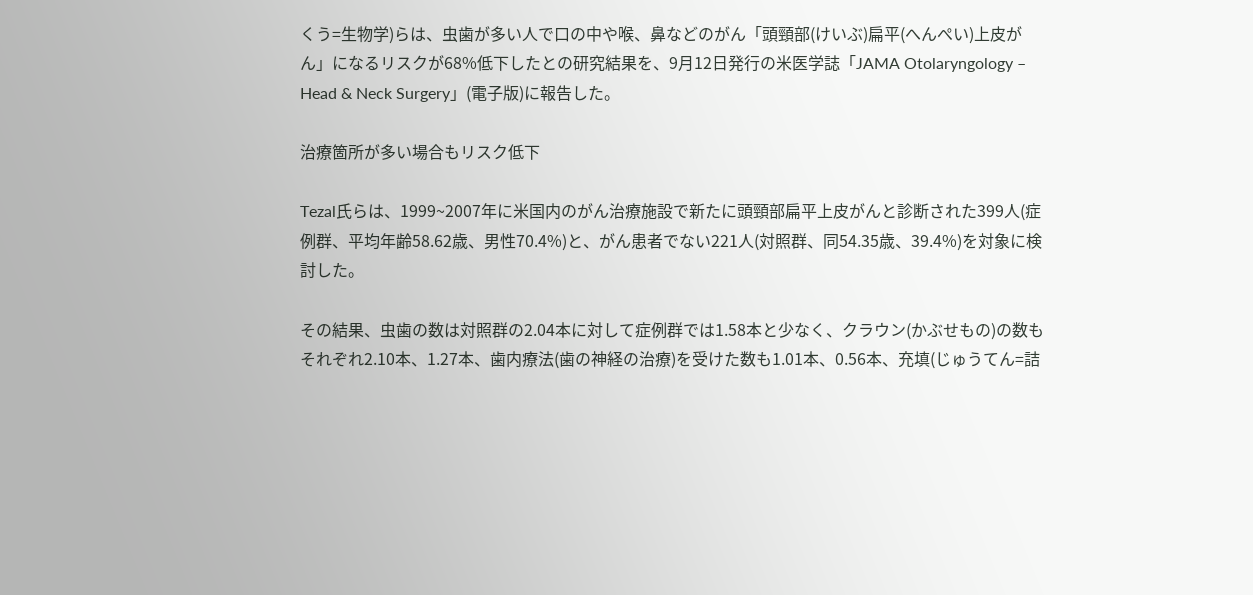くう=生物学)らは、虫歯が多い人で口の中や喉、鼻などのがん「頭頸部(けいぶ)扁平(へんぺい)上皮がん」になるリスクが68%低下したとの研究結果を、9月12日発行の米医学誌「JAMA Otolaryngology – Head & Neck Surgery」(電子版)に報告した。

治療箇所が多い場合もリスク低下

Tezal氏らは、1999~2007年に米国内のがん治療施設で新たに頭頸部扁平上皮がんと診断された399人(症例群、平均年齢58.62歳、男性70.4%)と、がん患者でない221人(対照群、同54.35歳、39.4%)を対象に検討した。

その結果、虫歯の数は対照群の2.04本に対して症例群では1.58本と少なく、クラウン(かぶせもの)の数もそれぞれ2.10本、1.27本、歯内療法(歯の神経の治療)を受けた数も1.01本、0.56本、充填(じゅうてん=詰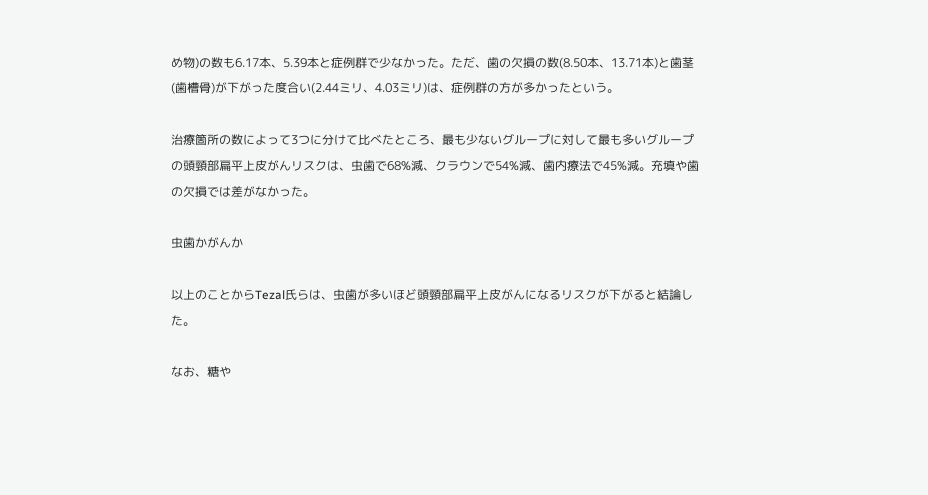め物)の数も6.17本、5.39本と症例群で少なかった。ただ、歯の欠損の数(8.50本、13.71本)と歯茎(歯槽骨)が下がった度合い(2.44ミリ、4.03ミリ)は、症例群の方が多かったという。

治療箇所の数によって3つに分けて比べたところ、最も少ないグループに対して最も多いグループの頭頸部扁平上皮がんリスクは、虫歯で68%減、クラウンで54%減、歯内療法で45%減。充填や歯の欠損では差がなかった。

虫歯かがんか

以上のことからTezal氏らは、虫歯が多いほど頭頸部扁平上皮がんになるリスクが下がると結論した。

なお、糖や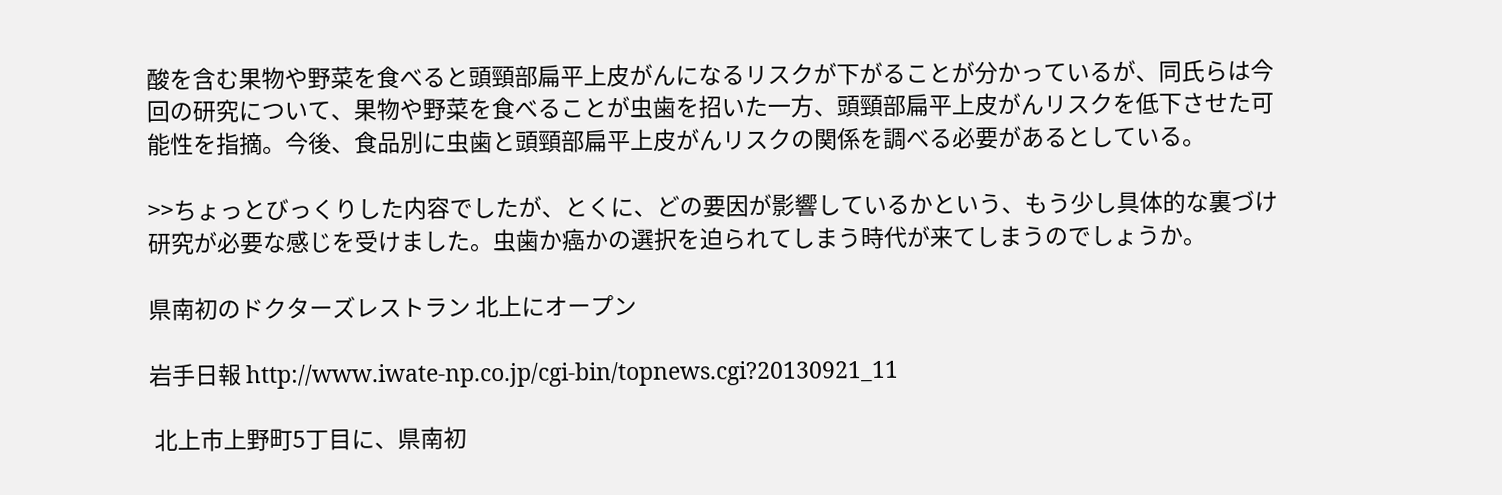酸を含む果物や野菜を食べると頭頸部扁平上皮がんになるリスクが下がることが分かっているが、同氏らは今回の研究について、果物や野菜を食べることが虫歯を招いた一方、頭頸部扁平上皮がんリスクを低下させた可能性を指摘。今後、食品別に虫歯と頭頸部扁平上皮がんリスクの関係を調べる必要があるとしている。

>>ちょっとびっくりした内容でしたが、とくに、どの要因が影響しているかという、もう少し具体的な裏づけ研究が必要な感じを受けました。虫歯か癌かの選択を迫られてしまう時代が来てしまうのでしょうか。

県南初のドクターズレストラン 北上にオープン

岩手日報 http://www.iwate-np.co.jp/cgi-bin/topnews.cgi?20130921_11

 北上市上野町5丁目に、県南初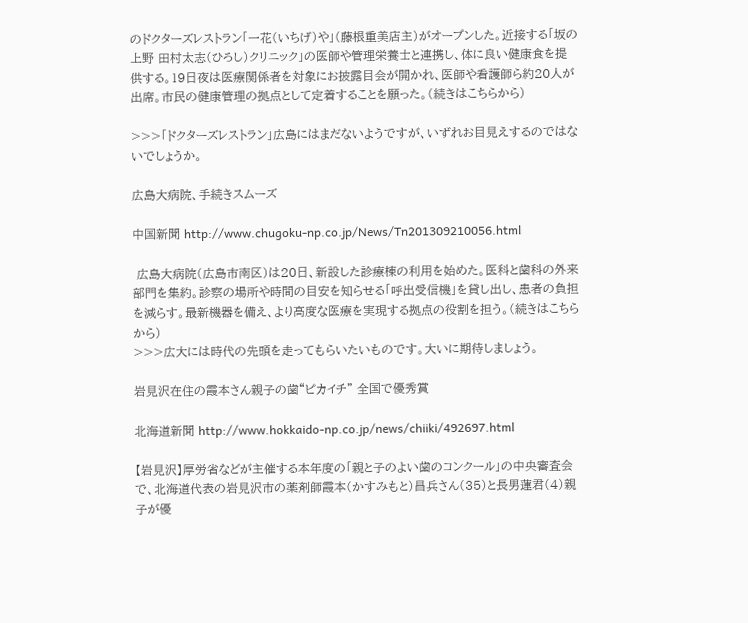のドクターズレストラン「一花(いちげ)や」(藤根重美店主)がオープンした。近接する「坂の上野 田村太志(ひろし)クリニック」の医師や管理栄養士と連携し、体に良い健康食を提供する。19日夜は医療関係者を対象にお披露目会が開かれ、医師や看護師ら約20人が出席。市民の健康管理の拠点として定着することを願った。(続きはこちらから)

>>>「ドクターズレストラン」広島にはまだないようですが、いずれお目見えするのではないでしょうか。

広島大病院、手続きスムーズ

中国新聞 http://www.chugoku-np.co.jp/News/Tn201309210056.html

 広島大病院(広島市南区)は20日、新設した診療棟の利用を始めた。医科と歯科の外来部門を集約。診察の場所や時間の目安を知らせる「呼出受信機」を貸し出し、患者の負担を減らす。最新機器を備え、より高度な医療を実現する拠点の役割を担う。(続きはこちらから)
>>>広大には時代の先頭を走ってもらいたいものです。大いに期待しましょう。

岩見沢在住の霞本さん親子の歯“ピカイチ” 全国で優秀賞

北海道新聞 http://www.hokkaido-np.co.jp/news/chiiki/492697.html

【岩見沢】厚労省などが主催する本年度の「親と子のよい歯のコンクール」の中央審査会で、北海道代表の岩見沢市の薬剤師霞本(かすみもと)昌兵さん(35)と長男蓮君(4)親子が優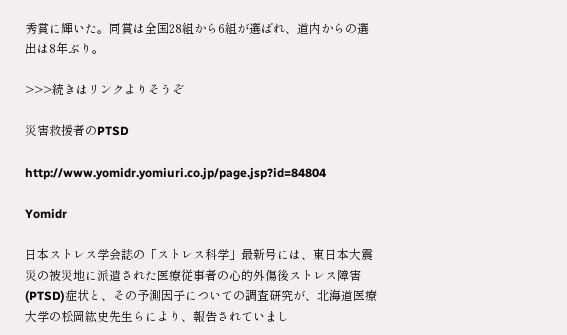秀賞に輝いた。同賞は全国28組から6組が選ばれ、道内からの選出は8年ぶり。

>>>続きはリンクよりそうぞ

災害救援者のPTSD

http://www.yomidr.yomiuri.co.jp/page.jsp?id=84804

Yomidr

日本ストレス学会誌の「ストレス科学」最新号には、東日本大震災の被災地に派遣された医療従事者の心的外傷後ストレス障害(PTSD)症状と、その予測因子についての調査研究が、北海道医療大学の松岡紘史先生らにより、報告されていまし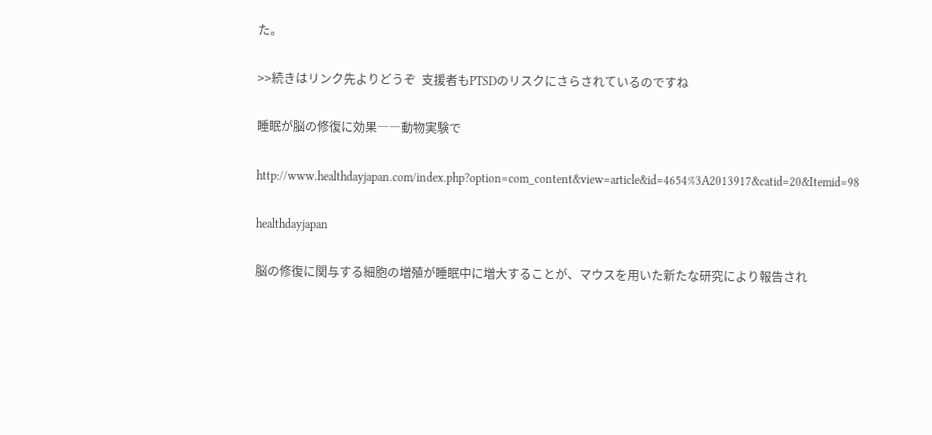た。

>>続きはリンク先よりどうぞ  支援者もPTSDのリスクにさらされているのですね

睡眠が脳の修復に効果――動物実験で

http://www.healthdayjapan.com/index.php?option=com_content&view=article&id=4654%3A2013917&catid=20&Itemid=98

healthdayjapan

脳の修復に関与する細胞の増殖が睡眠中に増大することが、マウスを用いた新たな研究により報告され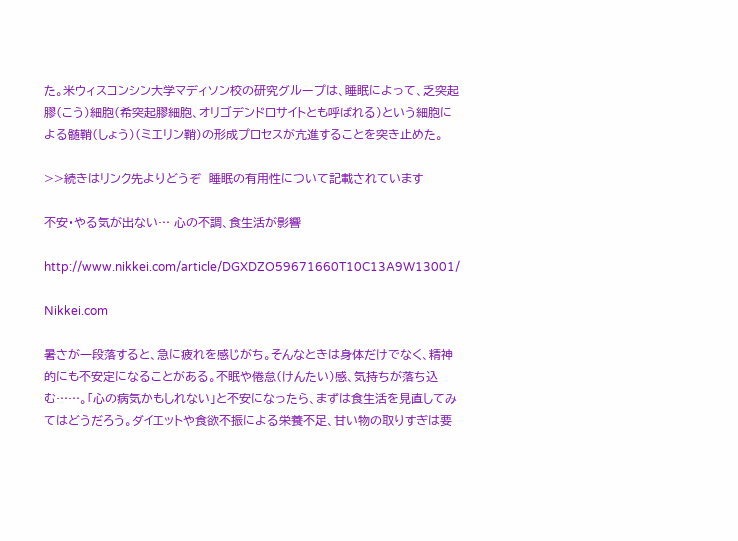た。米ウィスコンシン大学マディソン校の研究グループは、睡眠によって、乏突起膠(こう)細胞(希突起膠細胞、オリゴデンドロサイトとも呼ばれる)という細胞による髄鞘(しょう)(ミエリン鞘)の形成プロセスが亢進することを突き止めた。

>>続きはリンク先よりどうぞ  睡眠の有用性について記載されています

不安・やる気が出ない… 心の不調、食生活が影響

http://www.nikkei.com/article/DGXDZO59671660T10C13A9W13001/

Nikkei.com

暑さが一段落すると、急に疲れを感じがち。そんなときは身体だけでなく、精神的にも不安定になることがある。不眠や倦怠(けんたい)感、気持ちが落ち込む……。「心の病気かもしれない」と不安になったら、まずは食生活を見直してみてはどうだろう。ダイエットや食欲不振による栄養不足、甘い物の取りすぎは要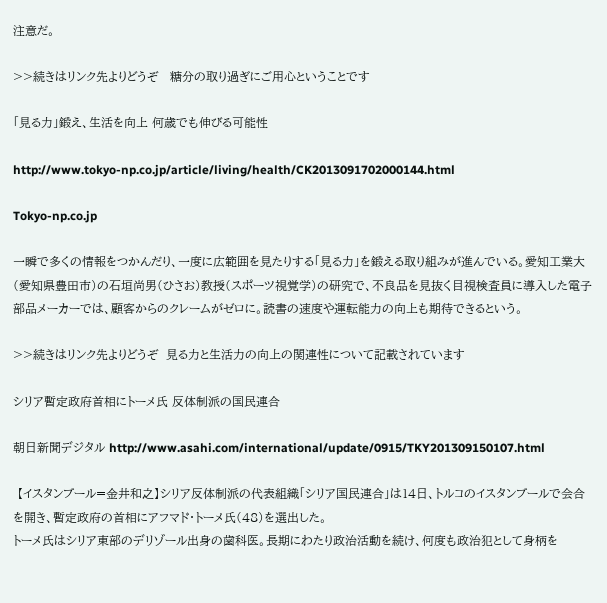注意だ。

>>続きはリンク先よりどうぞ   糖分の取り過ぎにご用心ということです

「見る力」鍛え、生活を向上 何歳でも伸びる可能性

http://www.tokyo-np.co.jp/article/living/health/CK2013091702000144.html

Tokyo-np.co.jp

一瞬で多くの情報をつかんだり、一度に広範囲を見たりする「見る力」を鍛える取り組みが進んでいる。愛知工業大(愛知県豊田市)の石垣尚男(ひさお)教授(スポーツ視覚学)の研究で、不良品を見抜く目視検査員に導入した電子部品メーカーでは、顧客からのクレームがゼロに。読書の速度や運転能力の向上も期待できるという。

>>続きはリンク先よりどうぞ  見る力と生活力の向上の関連性について記載されています

シリア暫定政府首相にトーメ氏 反体制派の国民連合

朝日新聞デジタル http://www.asahi.com/international/update/0915/TKY201309150107.html

 【イスタンブール=金井和之】シリア反体制派の代表組織「シリア国民連合」は14日、トルコのイスタンブールで会合を開き、暫定政府の首相にアフマド・トーメ氏(48)を選出した。
トーメ氏はシリア東部のデリゾール出身の歯科医。長期にわたり政治活動を続け、何度も政治犯として身柄を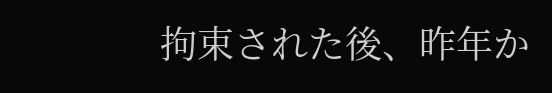拘束された後、昨年か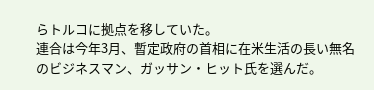らトルコに拠点を移していた。
連合は今年3月、暫定政府の首相に在米生活の長い無名のビジネスマン、ガッサン・ヒット氏を選んだ。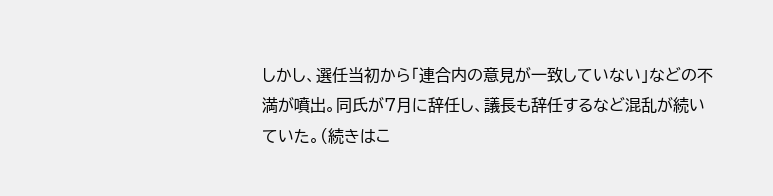しかし、選任当初から「連合内の意見が一致していない」などの不満が噴出。同氏が7月に辞任し、議長も辞任するなど混乱が続いていた。(続きはこ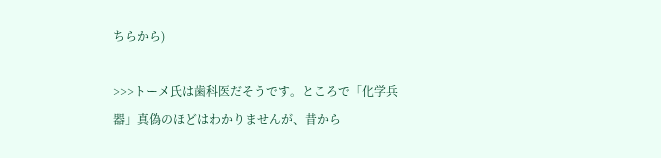ちらから)

>>>トーメ氏は歯科医だそうです。ところで「化学兵器」真偽のほどはわかりませんが、昔から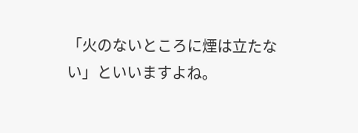「火のないところに煙は立たない」といいますよね。